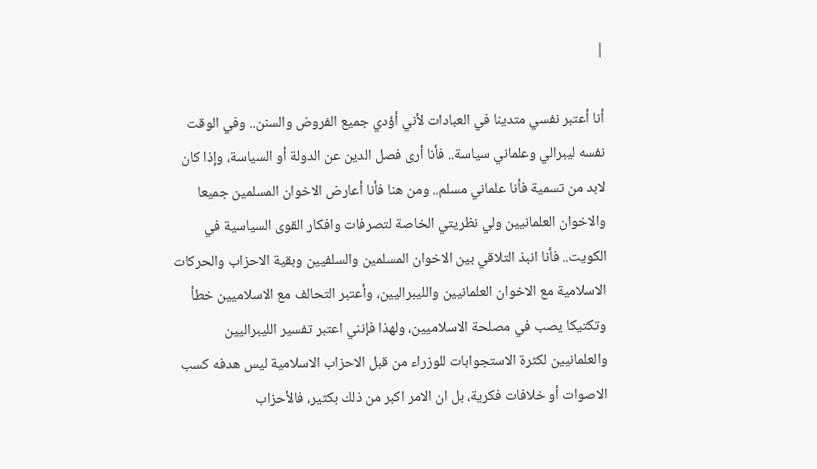|

أنا أعتبر نفسي متدينا في العبادات لأني أؤدي جميع الفروض والسنن.. وفي الوقت نفسه ليبرالي وعلماني سياسة.. فأنا أرى فصل الدين عن الدولة أو السياسة، وإذا كان لابد من تسمية فأنا علماني مسلم.. ومن هنا فأنا أعارض الاخوان المسلمين جميعا والاخوان العلمانيين ولي نظريتي الخاصة لتصرفات وافكار القوى السياسية في الكويت.. فأنا انبذ التلاقي بين الاخوان المسلمين والسلفيين وبقية الاحزاب والحركات الاسلامية مع الاخوان العلمانيين والليبراليين، وأعتبر التحالف مع الاسلاميين خطأ وتكتيكا يصب في مصلحة الاسلاميين، ولهذا فإنني اعتبر تفسير الليبراليين والعلمانيين لكثرة الاستجوابات للوزراء من قبل الاحزاب الاسلامية ليس هدفه كسب الاصوات أو خلافات فكرية، بل ان الامر اكبر من ذلك بكثير، فالأحزاب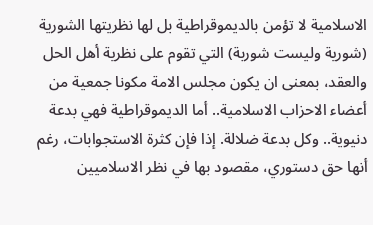الاسلامية لا تؤمن بالديموقراطية بل لها نظريتها الشورية (شورية وليست شوربة) التي تقوم على نظرية أهل الحل والعقد، بمعنى ان يكون مجلس الامة مكونا جمعية من أعضاء الاحزاب الاسلامية.. أما الديموقراطية فهي بدعة دنيوية.. وكل بدعة ضلالة. إذا فإن كثرة الاستجوابات، رغم أنها حق دستوري، مقصود بها في نظر الاسلاميين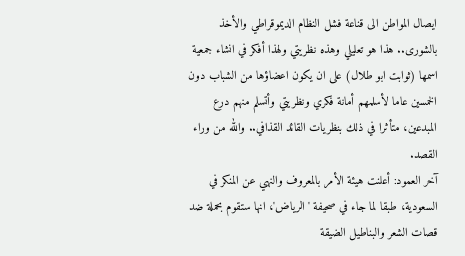ايصال المواطن الى قناعة فشل النظام الديموقراطي والأخذ بالشورى.. هذا هو تعليلي وهذه نظريتي ولهذا أفكر في انشاء جمعية اسمها (ثوابت ابو طلال) على ان يكون اعضاؤها من الشباب دون الخمسين عاما لأسلمهم أمانة فكري ونظريتي وأتسلم منهم درع المبدعين، متأثرا في ذلك بنظريات القائد القذافي.. والله من وراء القصد.
آخر العمود: أعلنت هيئة الأمر بالمعروف والنهي عن المنكر في السعودية، طبقا لما جاء في صحيفة 'الرياض'، انها ستقوم بحملة ضد قصات الشعر والبناطيل الضيقة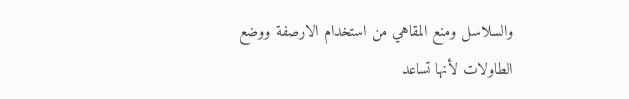والسلاسل ومنع المقاهي من استخدام الارصفة ووضع الطاولات لأنها تساعد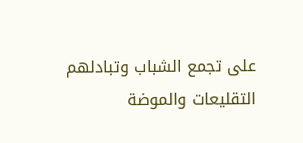على تجمع الشباب وتبادلهم التقليعات والموضة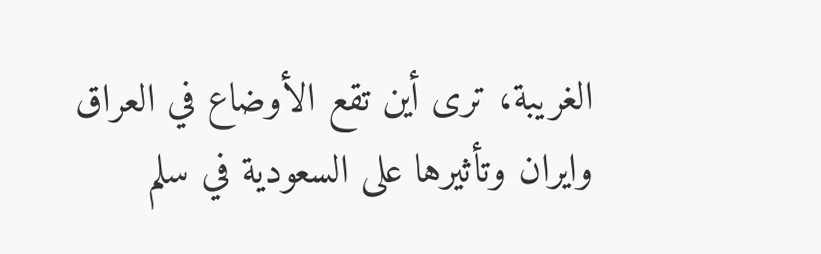الغريبة، ترى أين تقع الأوضاع في العراق وايران وتأثيرها على السعودية في سلم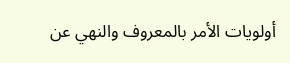أولويات الأمر بالمعروف والنهي عن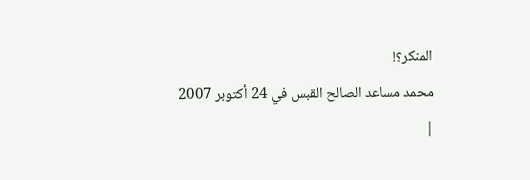المنكر؟!
محمد مساعد الصالح القبس في 24 أكتوبر 2007
|